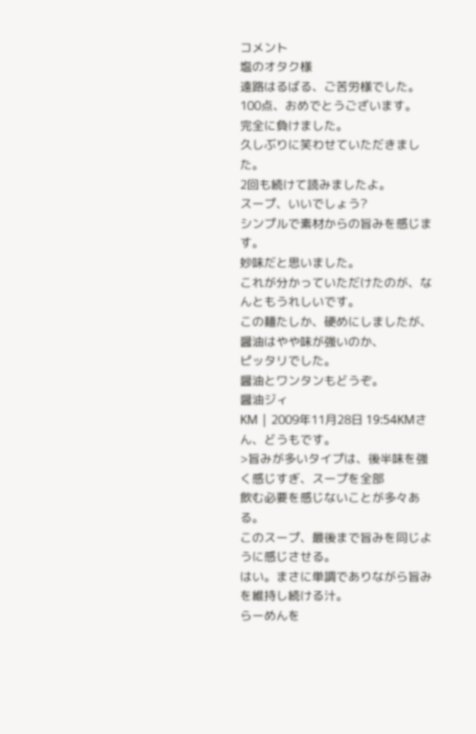コメント
塩のオタク様
遠路はるばる、ご苦労様でした。
100点、おめでとうございます。
完全に負けました。
久しぶりに笑わせていただきました。
2回も続けて読みましたよ。
スープ、いいでしょう?
シンプルで素材からの旨みを感じます。
妙味だと思いました。
これが分かっていただけたのが、なんともうれしいです。
この麺たしか、硬めにしましたが、醤油はやや味が強いのか、
ピッタリでした。
醤油とワンタンもどうぞ。
醤油ジィ
KM | 2009年11月28日 19:54KMさん、どうもです。
>旨みが多いタイプは、後半味を強く感じすぎ、スープを全部
飲む必要を感じないことが多々ある。
このスープ、最後まで旨みを同じように感じさせる。
はい。まさに単調でありながら旨みを維持し続ける汁。
らーめんを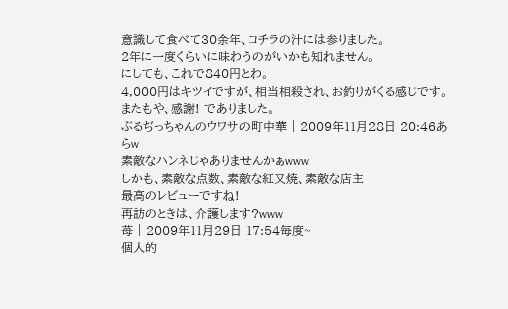意識して食べて30余年、コチラの汁には参りました。
2年に一度くらいに味わうのがいかも知れません。
にしても、これで840円とわ。
4,000円はキツイですが、相当相殺され、お釣りがくる感じです。
またもや、感謝! でありました。
ぶるぢっちゃんのウワサの町中華 | 2009年11月28日 20:46あらw
素敵なハンネじゃありませんかぁwww
しかも、素敵な点数、素敵な紅又焼、素敵な店主
最高のレビューですね!
再訪のときは、介護します?www
苺 | 2009年11月29日 17:54毎度~
個人的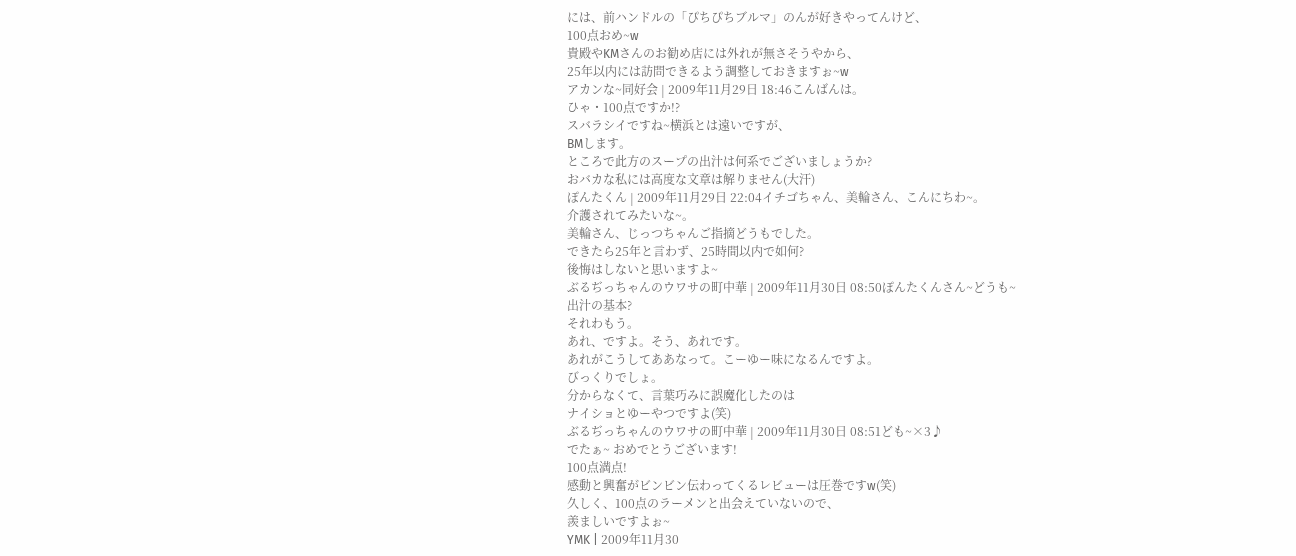には、前ハンドルの「ぴちぴちブルマ」のんが好きやってんけど、
100点おめ~w
貴殿やKMさんのお勧め店には外れが無さそうやから、
25年以内には訪問できるよう調整しておきますぉ~w
アカンな~同好会 | 2009年11月29日 18:46こんばんは。
ひゃ・100点ですか!?
スバラシイですね~横浜とは遠いですが、
BMします。
ところで此方のスープの出汁は何系でございましょうか?
おバカな私には高度な文章は解りません(大汗)
ぽんたくん | 2009年11月29日 22:04イチゴちゃん、美輪さん、こんにちわ~。
介護されてみたいな~。
美輪さん、じっつちゃんご指摘どうもでした。
できたら25年と言わず、25時間以内で如何?
後悔はしないと思いますよ~
ぶるぢっちゃんのウワサの町中華 | 2009年11月30日 08:50ぽんたくんさん~どうも~
出汁の基本?
それわもう。
あれ、ですよ。そう、あれです。
あれがこうしてああなって。こーゆー味になるんですよ。
びっくりでしょ。
分からなくて、言葉巧みに誤魔化したのは
ナイショとゆーやつですよ(笑)
ぶるぢっちゃんのウワサの町中華 | 2009年11月30日 08:51ども~×3♪
でたぁ~ おめでとうございます!
100点満点!
感動と興奮がビンビン伝わってくるレビューは圧巻ですw(笑)
久しく、100点のラーメンと出会えていないので、
羨ましいですよぉ~
YMK | 2009年11月30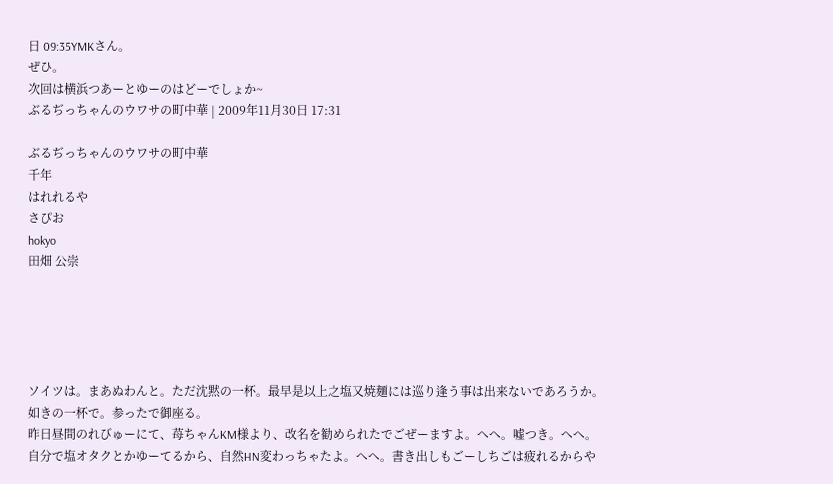日 09:35YMKさん。
ぜひ。
次回は横浜つあーとゆーのはどーでしょか~
ぶるぢっちゃんのウワサの町中華 | 2009年11月30日 17:31

ぶるぢっちゃんのウワサの町中華
千年
はれれるや
さぴお
hokyo
田畑 公崇





ソイツは。まあぬわんと。ただ沈黙の一杯。最早是以上之塩又焼麺には巡り逢う事は出来ないであろうか。如きの一杯で。参ったで御座る。
昨日昼間のれびゅーにて、苺ちゃんKM様より、改名を勧められたでごぜーますよ。へへ。嘘つき。へへ。自分で塩オタクとかゆーてるから、自然HN変わっちゃたよ。へへ。書き出しもごーしちごは疲れるからや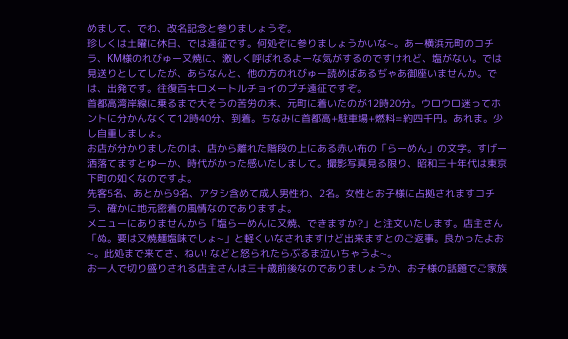めまして、でわ、改名記念と参りましょうぞ。
珍しくは土曜に休日、では遠征です。何処ぞに参りましょうかいな~。あー横浜元町のコチラ、KM様のれびゅー又焼に、激しく呼ばれるよーな気がするのですけれど、塩がない。では見送りとしてしたが、あらなんと、他の方のれびゅー読めばあるぢゃあ御座いませんか。では、出発です。往復百キロメートルチョイのプチ遠征ですぞ。
首都高湾岸線に乗るまで大そうの苦労の末、元町に着いたのが12時20分。ウロウロ迷ってホントに分かんなくて12時40分、到着。ちなみに首都高+駐車場+燃料=約四千円。あれま。少し自重しましょ。
お店が分かりましたのは、店から離れた階段の上にある赤い布の「らーめん」の文字。すげー洒落てますとゆーか、時代がかった感いたしまして。撮影写真見る限り、昭和三十年代は東京下町の如くなのですよ。
先客5名、あとから9名、アタシ含めて成人男性わ、2名。女性とお子様に占拠されますコチラ、確かに地元密着の風情なのでありますよ。
メニューにありませんから「塩らーめんに又焼、できますか?」と注文いたします。店主さん「ぬ。要は又焼麺塩味でしょ~」と軽くいなされますけど出来ますとのご返事。良かったよお~。此処まで来てさ、ねい! などと怒られたらぶるま泣いちゃうよ~。
お一人で切り盛りされる店主さんは三十歳前後なのでありましょうか、お子様の話題でご家族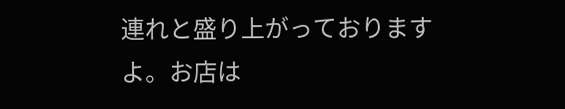連れと盛り上がっておりますよ。お店は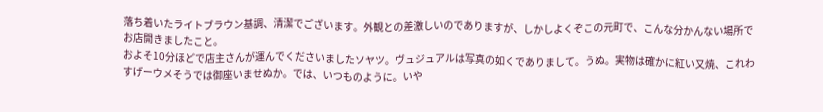落ち着いたライトブラウン基調、清潔でございます。外観との差激しいのでありますが、しかしよくぞこの元町で、こんな分かんない場所でお店開きましたこと。
およそ10分ほどで店主さんが運んでくださいましたソヤツ。ヴュジュアルは写真の如くでありまして。うぬ。実物は確かに紅い又焼、これわすげーウメそうでは御座いませぬか。では、いつものように。いや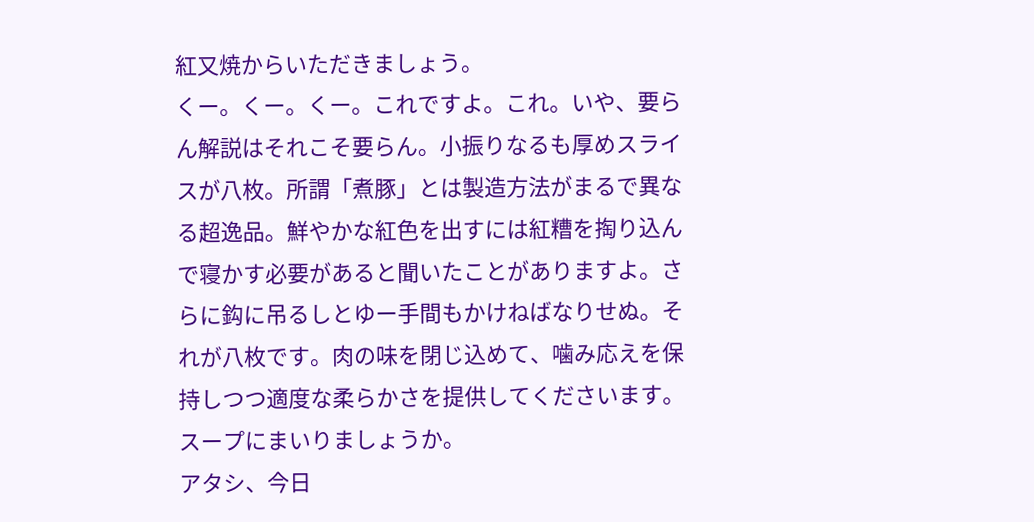紅又焼からいただきましょう。
くー。くー。くー。これですよ。これ。いや、要らん解説はそれこそ要らん。小振りなるも厚めスライスが八枚。所謂「煮豚」とは製造方法がまるで異なる超逸品。鮮やかな紅色を出すには紅糟を掏り込んで寝かす必要があると聞いたことがありますよ。さらに鈎に吊るしとゆー手間もかけねばなりせぬ。それが八枚です。肉の味を閉じ込めて、噛み応えを保持しつつ適度な柔らかさを提供してくださいます。
スープにまいりましょうか。
アタシ、今日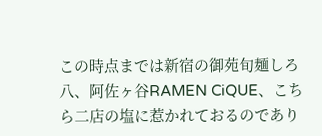この時点までは新宿の御苑旬麺しろ八、阿佐ヶ谷RAMEN CiQUE、こちら二店の塩に惹かれておるのであり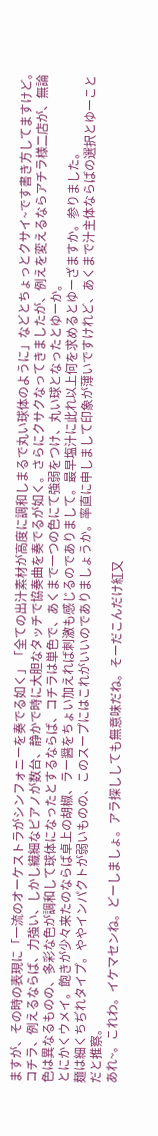ますが、その時の表現に「一流のオーケストラがシンフォニーを奏でる如く」「全ての出汁素材が高度に調和しまるで丸い球体のように」などとちょっとクサイ~です書き方してますけど。
コチラ、例えるならば、力強い、しかし繊細なピアノが数台、静かで時に大胆なタッチで協奏曲を奏でるが如く。さらにクサクなってきましたが、例えを変えるならアチラ様二店が、無論色は異なるものの、多彩な色が調和して球体になったとするならば、コチラは単色で、あくまで一つの色にて強弱をつけ、丸い球となったとゆーか。
とにかくウメイ。飽きが少々来たのならば卓上の胡椒、ラー醤をちょい加えれば刺激も感じるのでありまして。最早塩汁に此れ以上何を求めるとゆーざますか。参りました。
麺は細くちぢれタイプ。ややインパクトが弱いものの、このスープにはこれがいいのでありましょうか。率直に申しまして印象が薄いですけれど、あくまで汁主体ならばの選択とゆーことだと推察。
あれ~。これわ。イケマセンね。どーしましょ。アラ探ししても無意味だね。そーだこんだけ紅又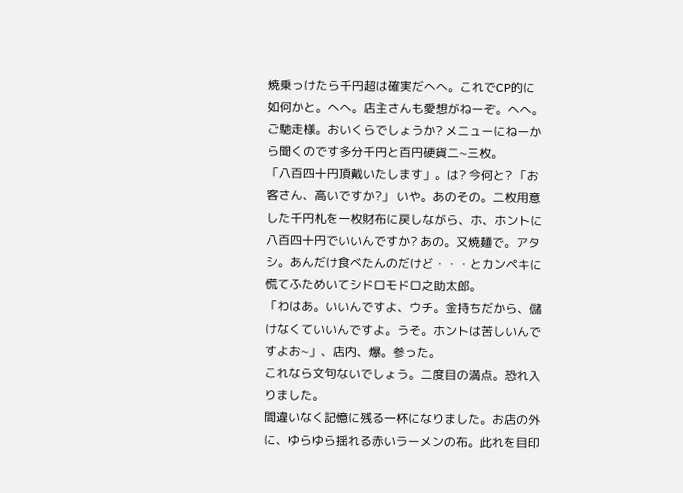焼乗っけたら千円超は確実だへへ。これでCP的に如何かと。へへ。店主さんも愛想がねーぞ。へへ。
ご馳走様。おいくらでしょうか? メニューにねーから聞くのです多分千円と百円硬貨二~三枚。
「八百四十円頂戴いたします」。は? 今何と? 「お客さん、高いですか?」 いや。あのその。二枚用意した千円札を一枚財布に戻しながら、ホ、ホントに八百四十円でいいんですか? あの。又焼麺で。アタシ。あんだけ食べたんのだけど・・・とカンペキに慌てふためいてシドロモドロ之助太郎。
「わはあ。いいんですよ、ウチ。金持ちだから、儲けなくていいんですよ。うそ。ホントは苦しいんですよお~」、店内、爆。参った。
これなら文句ないでしょう。二度目の満点。恐れ入りました。
間違いなく記憶に残る一杯になりました。お店の外に、ゆらゆら揺れる赤いラーメンの布。此れを目印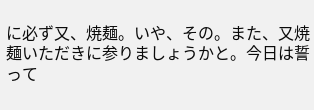に必ず又、焼麺。いや、その。また、又焼麺いただきに参りましょうかと。今日は誓って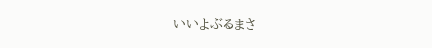いいよぶるまさ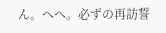ん。へへ。必ずの再訪誓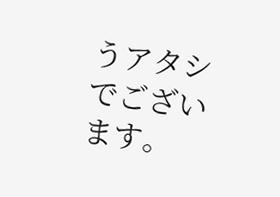うアタシでございます。